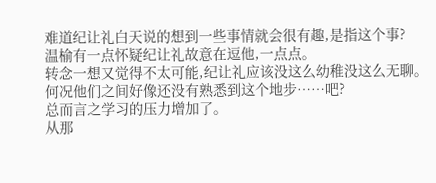难道纪让礼白天说的想到一些事情就会很有趣,是指这个事?
温榆有一点怀疑纪让礼故意在逗他,一点点。
转念一想又觉得不太可能,纪让礼应该没这么幼稚没这么无聊。
何况他们之间好像还没有熟悉到这个地步……吧?
总而言之学习的压力增加了。
从那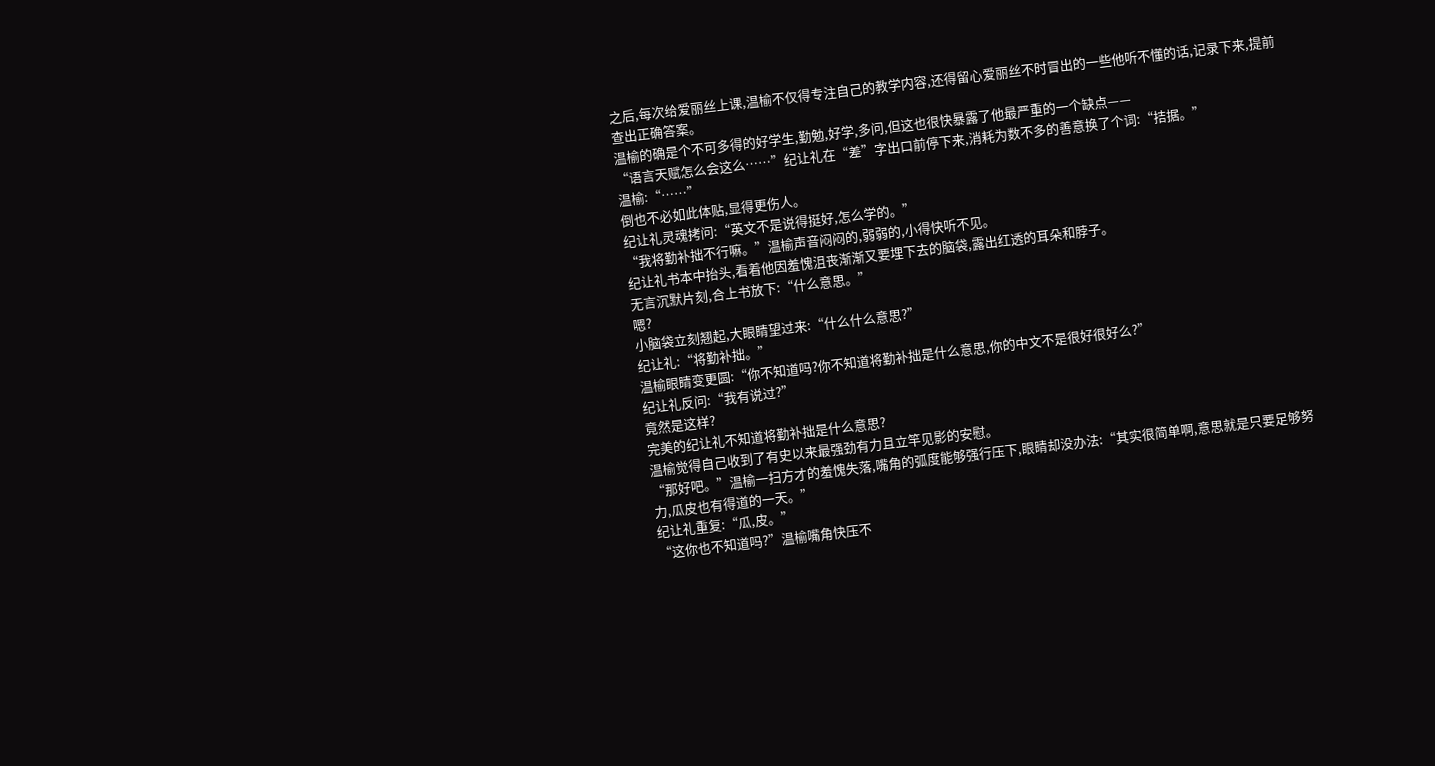之后,每次给爱丽丝上课,温榆不仅得专注自己的教学内容,还得留心爱丽丝不时冒出的一些他听不懂的话,记录下来,提前查出正确答案。
温榆的确是个不可多得的好学生,勤勉,好学,多问,但这也很快暴露了他最严重的一个缺点——
“语言天赋怎么会这么……”纪让礼在“差”字出口前停下来,消耗为数不多的善意换了个词:“拮据。”
温榆:“……”
倒也不必如此体贴,显得更伤人。
纪让礼灵魂拷问:“英文不是说得挺好,怎么学的。”
“我将勤补拙不行嘛。”温榆声音闷闷的,弱弱的,小得快听不见。
纪让礼书本中抬头,看着他因羞愧沮丧渐渐又要埋下去的脑袋,露出红透的耳朵和脖子。
无言沉默片刻,合上书放下:“什么意思。”
嗯?
小脑袋立刻翘起,大眼睛望过来:“什么什么意思?”
纪让礼:“将勤补拙。”
温榆眼睛变更圆:“你不知道吗?你不知道将勤补拙是什么意思,你的中文不是很好很好么?”
纪让礼反问:“我有说过?”
竟然是这样?
完美的纪让礼不知道将勤补拙是什么意思?
温榆觉得自己收到了有史以来最强劲有力且立竿见影的安慰。
“那好吧。”温榆一扫方才的羞愧失落,嘴角的弧度能够强行压下,眼睛却没办法:“其实很简单啊,意思就是只要足够努力,瓜皮也有得道的一天。”
纪让礼重复:“瓜,皮。”
“这你也不知道吗?”温榆嘴角快压不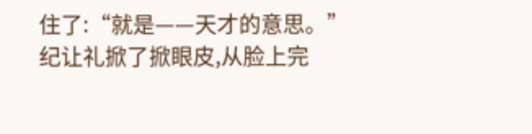住了:“就是——天才的意思。”
纪让礼掀了掀眼皮,从脸上完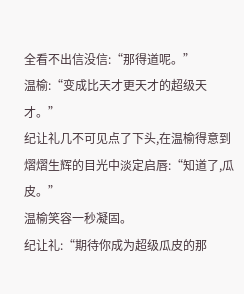全看不出信没信:“那得道呢。”
温榆:“变成比天才更天才的超级天才。”
纪让礼几不可见点了下头,在温榆得意到熠熠生辉的目光中淡定启唇:“知道了,瓜皮。”
温榆笑容一秒凝固。
纪让礼:“期待你成为超级瓜皮的那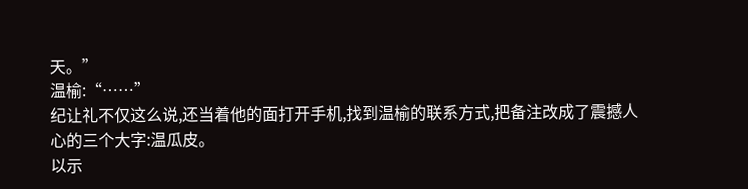天。”
温榆:“……”
纪让礼不仅这么说,还当着他的面打开手机,找到温榆的联系方式,把备注改成了震撼人心的三个大字:温瓜皮。
以示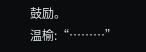鼓励。
温榆:“………”